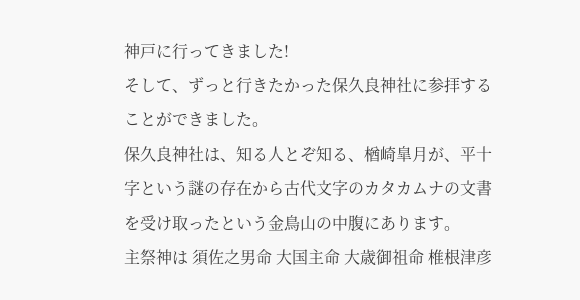神戸に行ってきました!
そして、ずっと行きたかった保久良神社に参拝することができました。
保久良神社は、知る人とぞ知る、楢崎皐月が、平十字という謎の存在から古代文字のカタカムナの文書を受け取ったという金鳥山の中腹にあります。
主祭神は 須佐之男命 大国主命 大歳御祖命 椎根津彦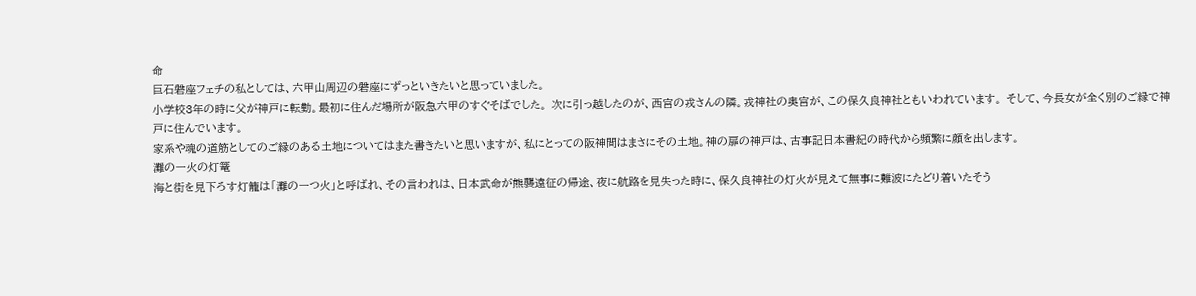命
巨石磐座フェチの私としては、六甲山周辺の磐座にずっといきたいと思っていました。
小学校3年の時に父が神戸に転勤。最初に住んだ場所が阪急六甲のすぐそばでした。 次に引っ越したのが、西宮の戎さんの隣。戎神社の奥宮が、この保久良神社ともいわれています。 そして、今長女が全く別のご縁で神戸に住んでいます。
家系や魂の道筋としてのご縁のある土地についてはまた書きたいと思いますが、私にとっての阪神間はまさにその土地。神の扉の神戸は、古事記日本書紀の時代から頻繁に顔を出します。
灘の一火の灯篭
海と街を見下ろす灯籠は「灘の一つ火」と呼ばれ、その言われは、日本武命が熊襲遠征の帰途、夜に航路を見失った時に、保久良神社の灯火が見えて無事に難波にたどり着いたそう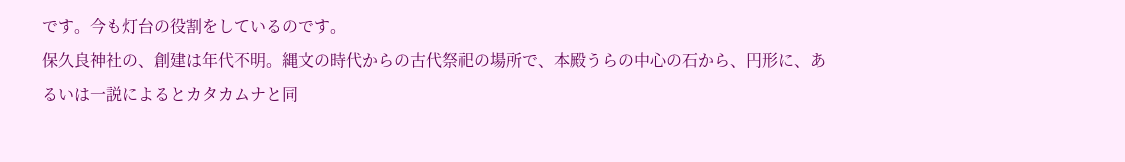です。今も灯台の役割をしているのです。
保久良神社の、創建は年代不明。縄文の時代からの古代祭祀の場所で、本殿うらの中心の石から、円形に、あるいは一説によるとカタカムナと同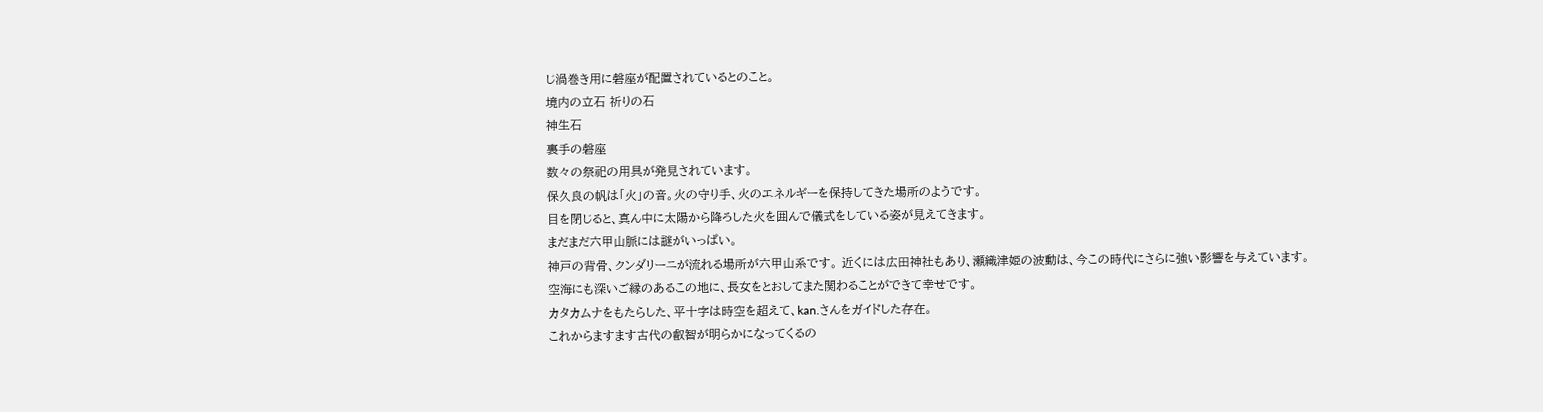じ渦巻き用に磐座が配置されているとのこと。
境内の立石 祈りの石
神生石
裏手の磐座
数々の祭祀の用具が発見されています。
保久良の帆は「火」の音。火の守り手、火のエネルギーを保持してきた場所のようです。
目を閉じると、真ん中に太陽から降ろした火を囲んで儀式をしている姿が見えてきます。
まだまだ六甲山脈には謎がいっぱい。
神戸の背骨、クンダリーニが流れる場所が六甲山系です。 近くには広田神社もあり、瀬織津姫の波動は、今この時代にさらに強い影響を与えています。
空海にも深いご縁のあるこの地に、長女をとおしてまた関わることができて幸せです。
カタカムナをもたらした、平十字は時空を超えて、kan.さんをガイドした存在。
これからますます古代の叡智が明らかになってくるの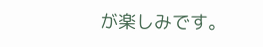が楽しみです。